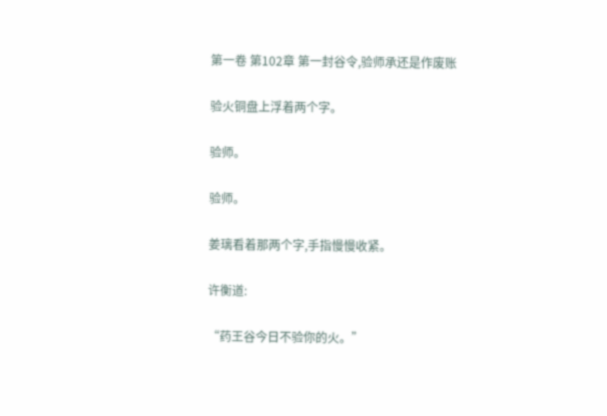第一卷 第102章 第一封谷令,验师承还是作废账

验火铜盘上浮着两个字。

验师。

验师。

姜璃看着那两个字,手指慢慢收紧。

许衡道:

“药王谷今日不验你的火。”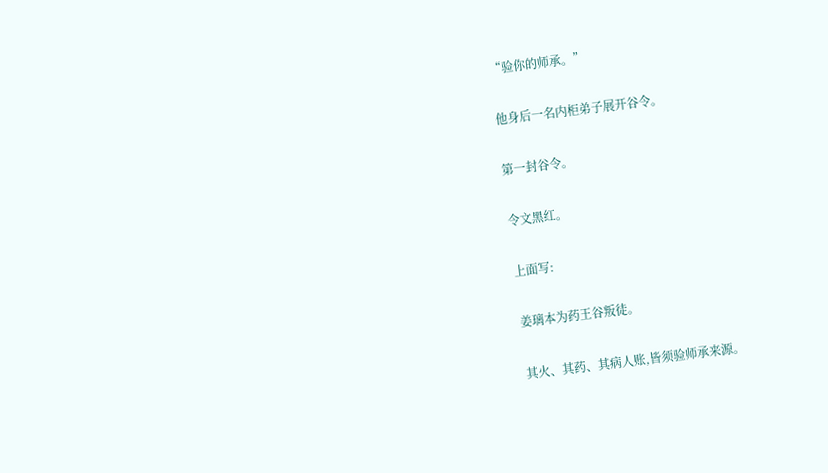“验你的师承。”

他身后一名内柜弟子展开谷令。

第一封谷令。

令文黑红。

上面写:

姜璃本为药王谷叛徒。

其火、其药、其病人账,皆须验师承来源。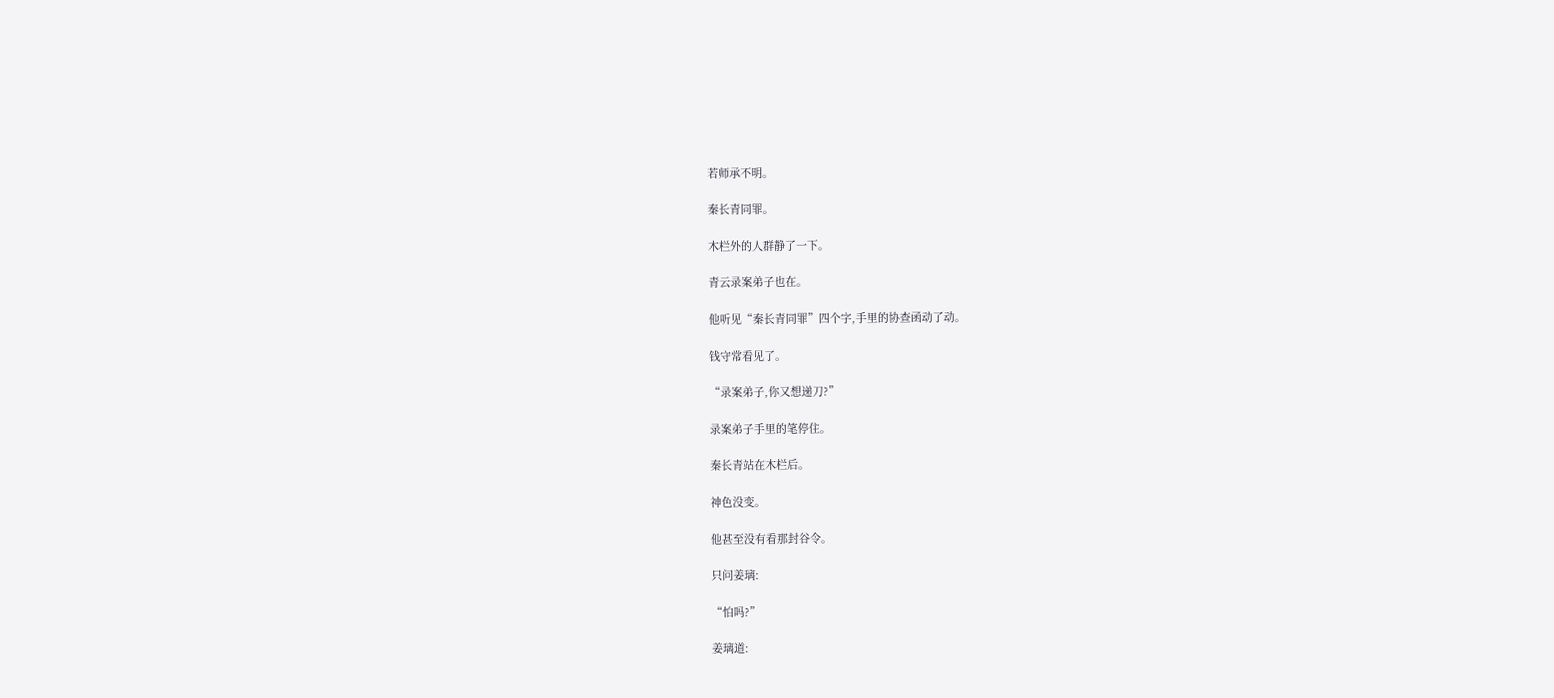若师承不明。

秦长青同罪。

木栏外的人群静了一下。

青云录案弟子也在。

他听见“秦长青同罪”四个字,手里的协查函动了动。

钱守常看见了。

“录案弟子,你又想递刀?”

录案弟子手里的笔停住。

秦长青站在木栏后。

神色没变。

他甚至没有看那封谷令。

只问姜璃:

“怕吗?”

姜璃道: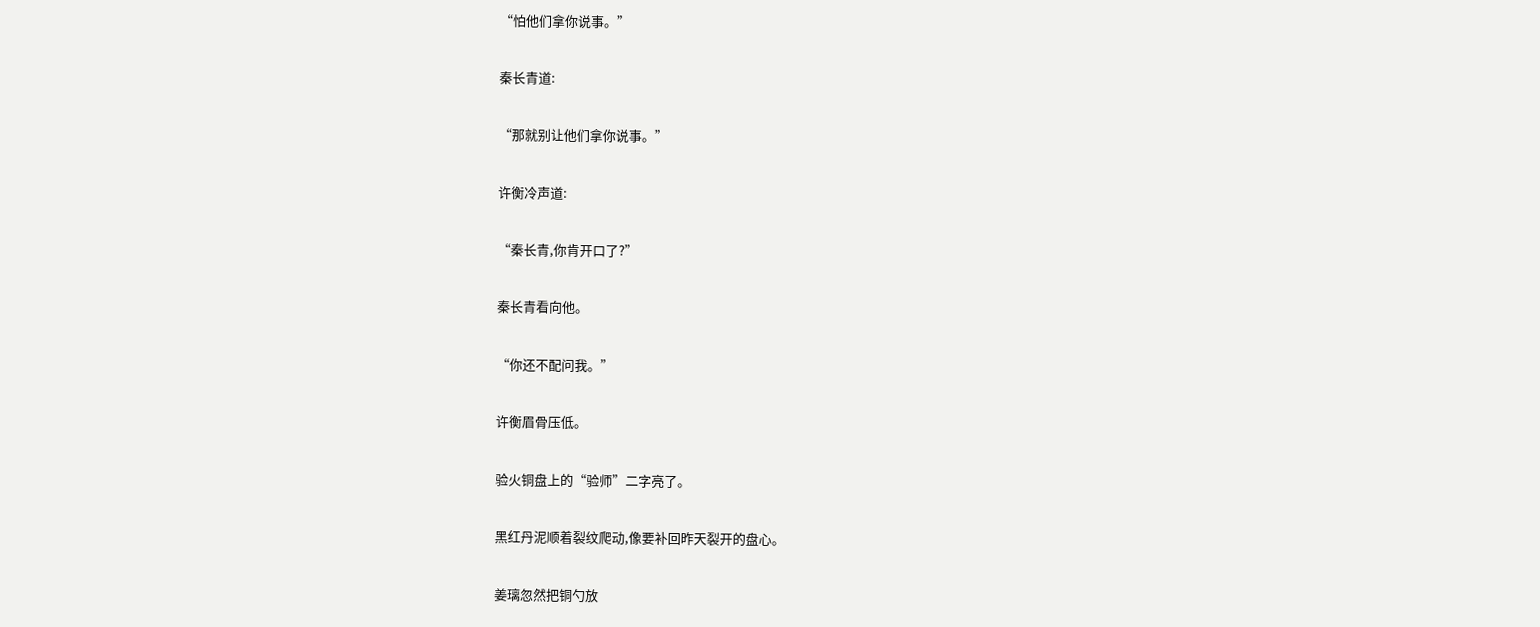“怕他们拿你说事。”

秦长青道:

“那就别让他们拿你说事。”

许衡冷声道:

“秦长青,你肯开口了?”

秦长青看向他。

“你还不配问我。”

许衡眉骨压低。

验火铜盘上的“验师”二字亮了。

黑红丹泥顺着裂纹爬动,像要补回昨天裂开的盘心。

姜璃忽然把铜勺放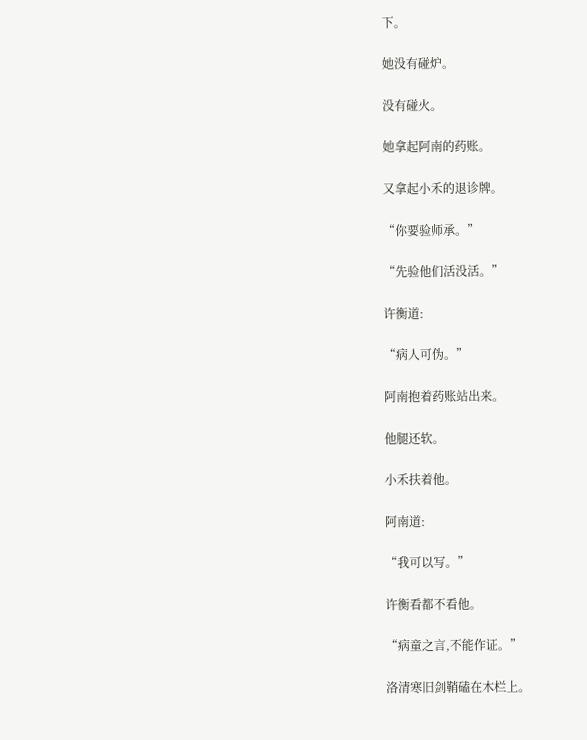下。

她没有碰炉。

没有碰火。

她拿起阿南的药账。

又拿起小禾的退诊牌。

“你要验师承。”

“先验他们活没活。”

许衡道:

“病人可伪。”

阿南抱着药账站出来。

他腿还软。

小禾扶着他。

阿南道:

“我可以写。”

许衡看都不看他。

“病童之言,不能作证。”

洛清寒旧剑鞘磕在木栏上。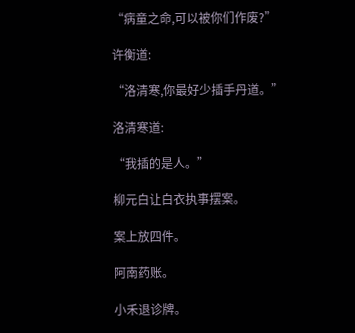“病童之命,可以被你们作废?”

许衡道:

“洛清寒,你最好少插手丹道。”

洛清寒道:

“我插的是人。”

柳元白让白衣执事摆案。

案上放四件。

阿南药账。

小禾退诊牌。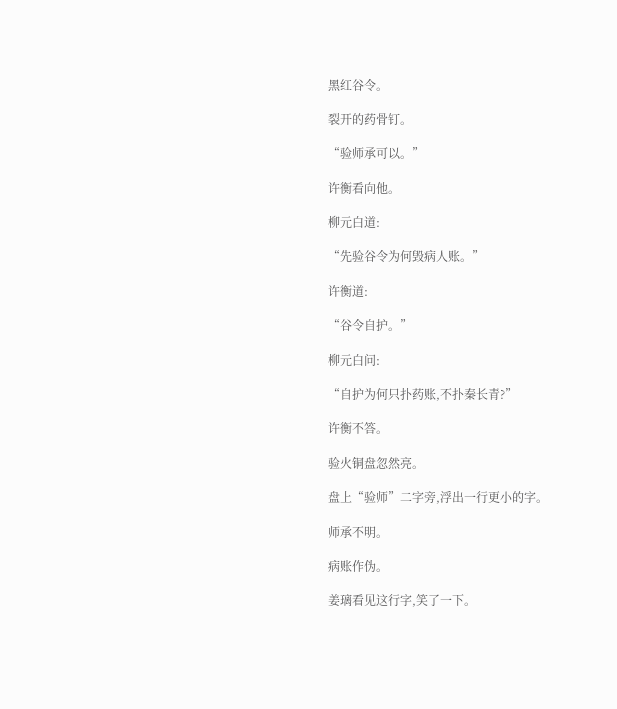黑红谷令。

裂开的药骨钉。

“验师承可以。”

许衡看向他。

柳元白道:

“先验谷令为何毁病人账。”

许衡道:

“谷令自护。”

柳元白问:

“自护为何只扑药账,不扑秦长青?”

许衡不答。

验火铜盘忽然亮。

盘上“验师”二字旁,浮出一行更小的字。

师承不明。

病账作伪。

姜璃看见这行字,笑了一下。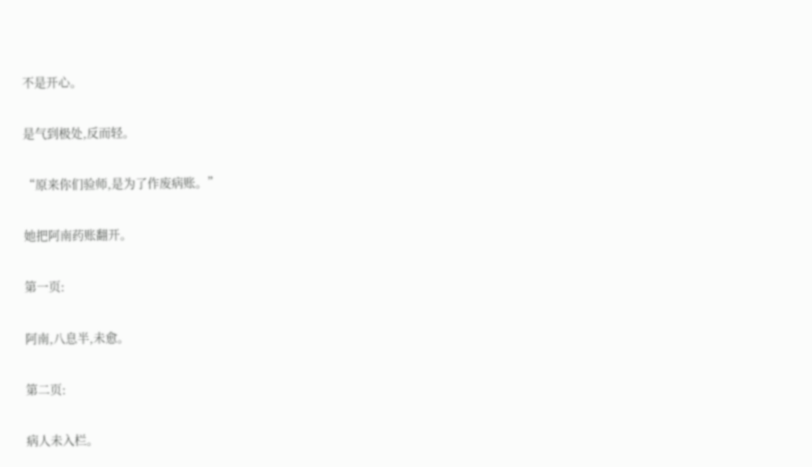不是开心。

是气到极处,反而轻。

“原来你们验师,是为了作废病账。”

她把阿南药账翻开。

第一页:

阿南,八息半,未愈。

第二页:

病人未入栏。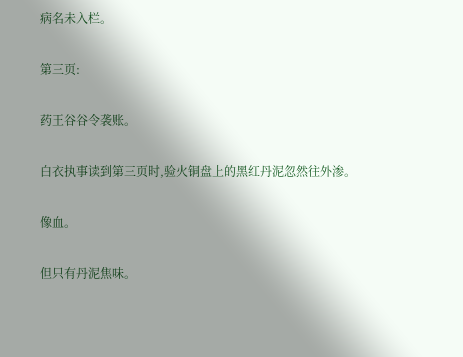病名未入栏。

第三页:

药王谷谷令袭账。

白衣执事读到第三页时,验火铜盘上的黑红丹泥忽然往外渗。

像血。

但只有丹泥焦味。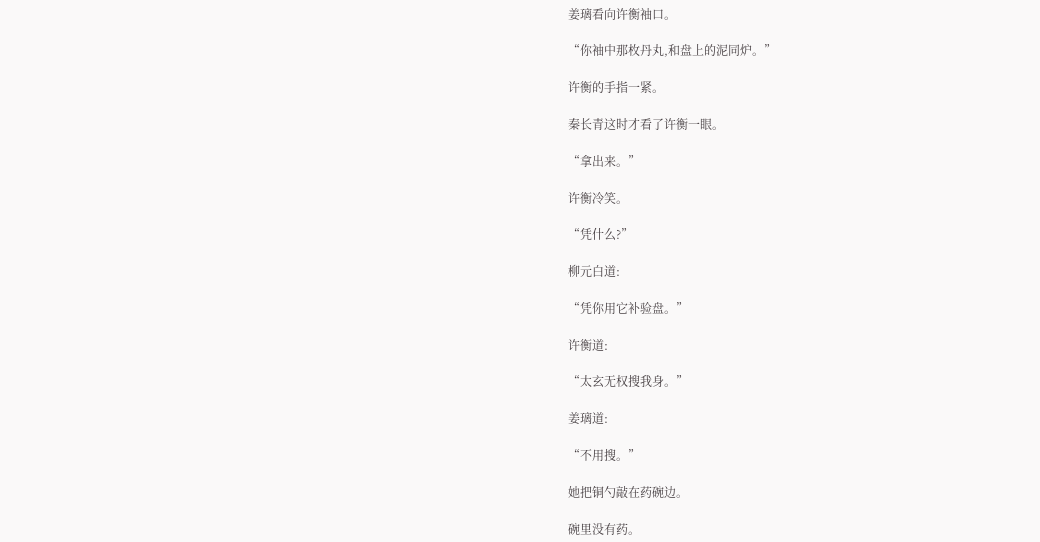姜璃看向许衡袖口。

“你袖中那枚丹丸,和盘上的泥同炉。”

许衡的手指一紧。

秦长青这时才看了许衡一眼。

“拿出来。”

许衡冷笑。

“凭什么?”

柳元白道:

“凭你用它补验盘。”

许衡道:

“太玄无权搜我身。”

姜璃道:

“不用搜。”

她把铜勺敲在药碗边。

碗里没有药。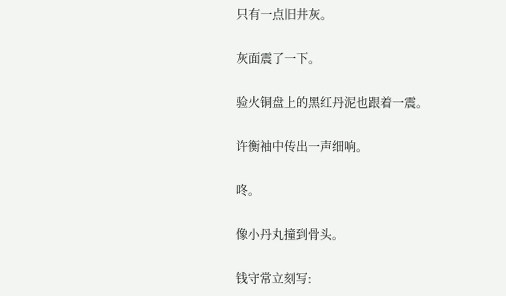只有一点旧井灰。

灰面震了一下。

验火铜盘上的黑红丹泥也跟着一震。

许衡袖中传出一声细响。

咚。

像小丹丸撞到骨头。

钱守常立刻写: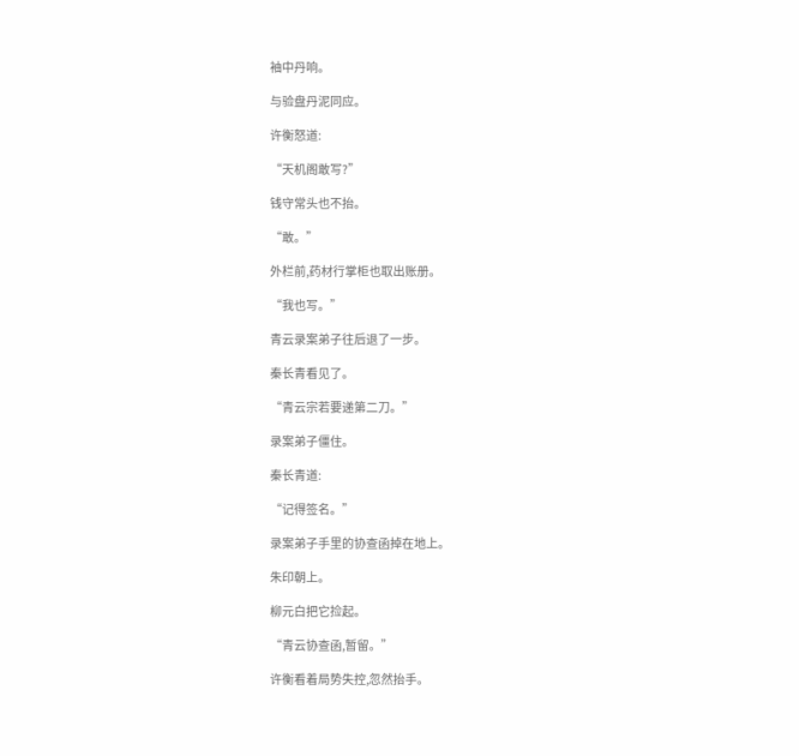袖中丹响。

与验盘丹泥同应。

许衡怒道:

“天机阁敢写?”

钱守常头也不抬。

“敢。”

外栏前,药材行掌柜也取出账册。

“我也写。”

青云录案弟子往后退了一步。

秦长青看见了。

“青云宗若要递第二刀。”

录案弟子僵住。

秦长青道:

“记得签名。”

录案弟子手里的协查函掉在地上。

朱印朝上。

柳元白把它捡起。

“青云协查函,暂留。”

许衡看着局势失控,忽然抬手。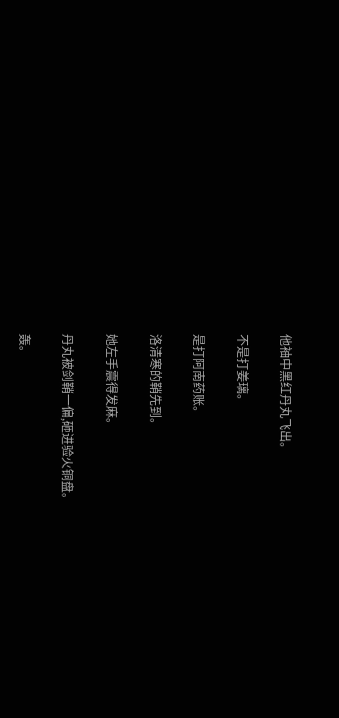他袖中黑红丹丸飞出。

不是打姜璃。

是打阿南药账。

洛清寒的鞘先到。

她左手震得发麻。

丹丸被剑鞘一偏,砸进验火铜盘。

轰。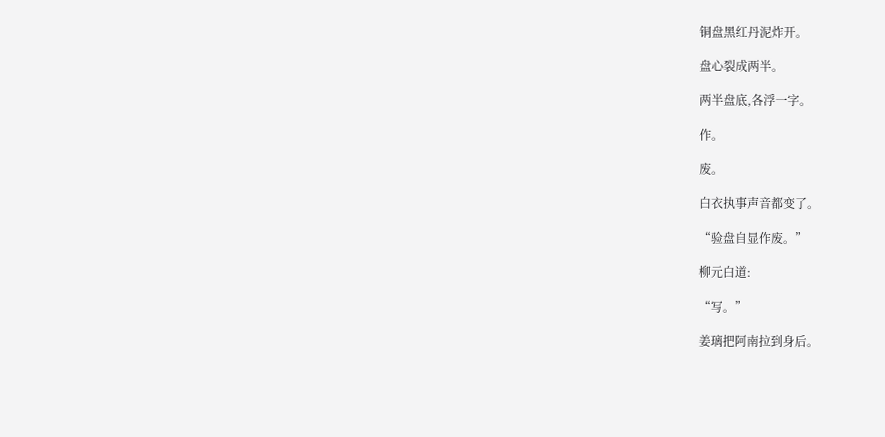铜盘黑红丹泥炸开。

盘心裂成两半。

两半盘底,各浮一字。

作。

废。

白衣执事声音都变了。

“验盘自显作废。”

柳元白道:

“写。”

姜璃把阿南拉到身后。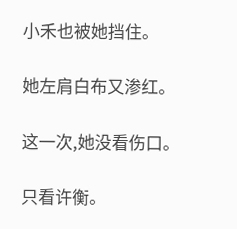小禾也被她挡住。

她左肩白布又渗红。

这一次,她没看伤口。

只看许衡。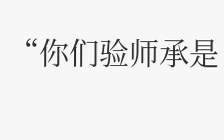“你们验师承是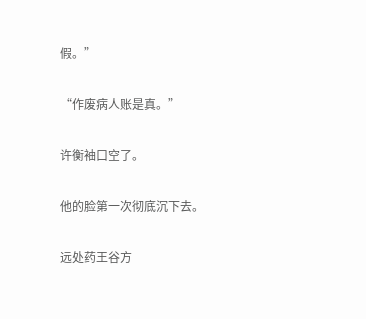假。”

“作废病人账是真。”

许衡袖口空了。

他的脸第一次彻底沉下去。

远处药王谷方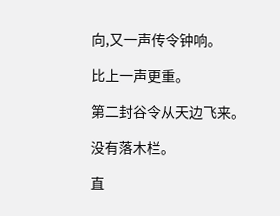向,又一声传令钟响。

比上一声更重。

第二封谷令从天边飞来。

没有落木栏。

直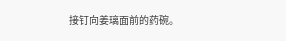接钉向姜璃面前的药碗。